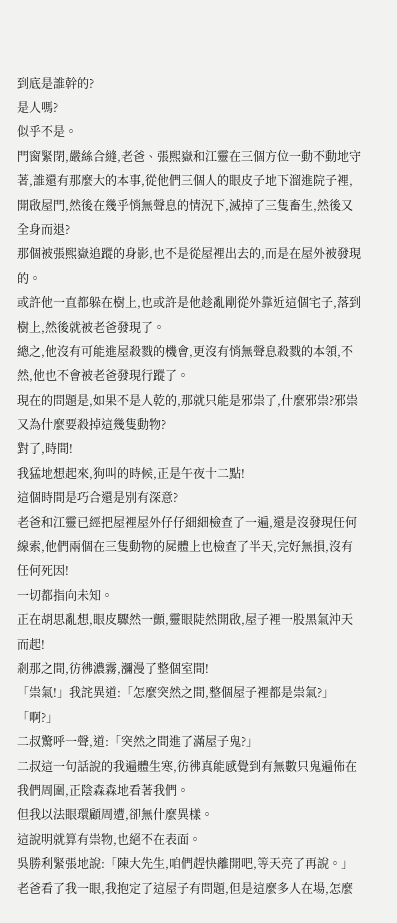到底是誰幹的?
是人嗎?
似乎不是。
門窗緊閉,嚴絲合縫,老爸、張熙嶽和江靈在三個方位一動不動地守著,誰還有那麼大的本事,從他們三個人的眼皮子地下溜進院子裡,開啟屋門,然後在幾乎悄無聲息的情況下,滅掉了三隻畜生,然後又全身而退?
那個被張熙嶽追蹤的身影,也不是從屋裡出去的,而是在屋外被發現的。
或許他一直都躲在樹上,也或許是他趁亂剛從外靠近這個宅子,落到樹上,然後就被老爸發現了。
總之,他沒有可能進屋殺戮的機會,更沒有悄無聲息殺戮的本領,不然,他也不會被老爸發現行蹤了。
現在的問題是,如果不是人乾的,那就只能是邪祟了,什麼邪祟?邪祟又為什麼要殺掉這幾隻動物?
對了,時間!
我猛地想起來,狗叫的時候,正是午夜十二點!
這個時間是巧合還是別有深意?
老爸和江靈已經把屋裡屋外仔仔細細檢查了一遍,還是沒發現任何線索,他們兩個在三隻動物的屍體上也檢查了半天,完好無損,沒有任何死因!
一切都指向未知。
正在胡思亂想,眼皮驟然一顫,靈眼陡然開啟,屋子裡一股黑氣沖天而起!
剎那之間,彷彿濃霧,瀰漫了整個室間!
「祟氣!」我詫異道:「怎麼突然之間,整個屋子裡都是祟氣?」
「啊?」
二叔驚呼一聲,道:「突然之間進了滿屋子鬼?」
二叔這一句話說的我遍體生寒,彷彿真能感覺到有無數只鬼遍佈在我們周圍,正陰森森地看著我們。
但我以法眼環顧周遭,卻無什麼異樣。
這說明就算有祟物,也絕不在表面。
吳勝利緊張地說:「陳大先生,咱們趕快離開吧,等天亮了再說。」
老爸看了我一眼,我抱定了這屋子有問題,但是這麼多人在場,怎麼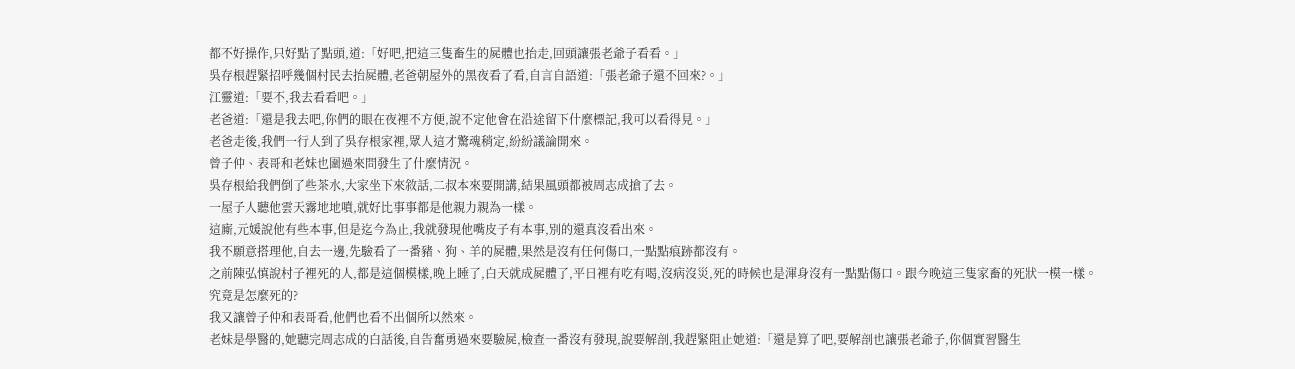都不好操作,只好點了點頭,道:「好吧,把這三隻畜生的屍體也抬走,回頭讓張老爺子看看。」
吳存根趕緊招呼幾個村民去抬屍體,老爸朝屋外的黑夜看了看,自言自語道:「張老爺子還不回來?。」
江靈道:「要不,我去看看吧。」
老爸道:「還是我去吧,你們的眼在夜裡不方便,說不定他會在沿途留下什麼標記,我可以看得見。」
老爸走後,我們一行人到了吳存根家裡,眾人這才驚魂稍定,紛紛議論開來。
曾子仲、表哥和老妹也圍過來問發生了什麼情況。
吳存根給我們倒了些茶水,大家坐下來敘話,二叔本來要開講,結果風頭都被周志成搶了去。
一屋子人聽他雲天霧地地噴,就好比事事都是他親力親為一樣。
這廝,元媛說他有些本事,但是迄今為止,我就發現他嘴皮子有本事,別的還真沒看出來。
我不願意搭理他,自去一邊,先驗看了一番豬、狗、羊的屍體,果然是沒有任何傷口,一點點痕跡都沒有。
之前陳弘慎說村子裡死的人,都是這個模樣,晚上睡了,白天就成屍體了,平日裡有吃有喝,沒病沒災,死的時候也是渾身沒有一點點傷口。跟今晚這三隻家畜的死狀一模一樣。
究竟是怎麼死的?
我又讓曾子仲和表哥看,他們也看不出個所以然來。
老妹是學醫的,她聽完周志成的白話後,自告奮勇過來要驗屍,檢查一番沒有發現,說要解剖,我趕緊阻止她道:「還是算了吧,要解剖也讓張老爺子,你個實習醫生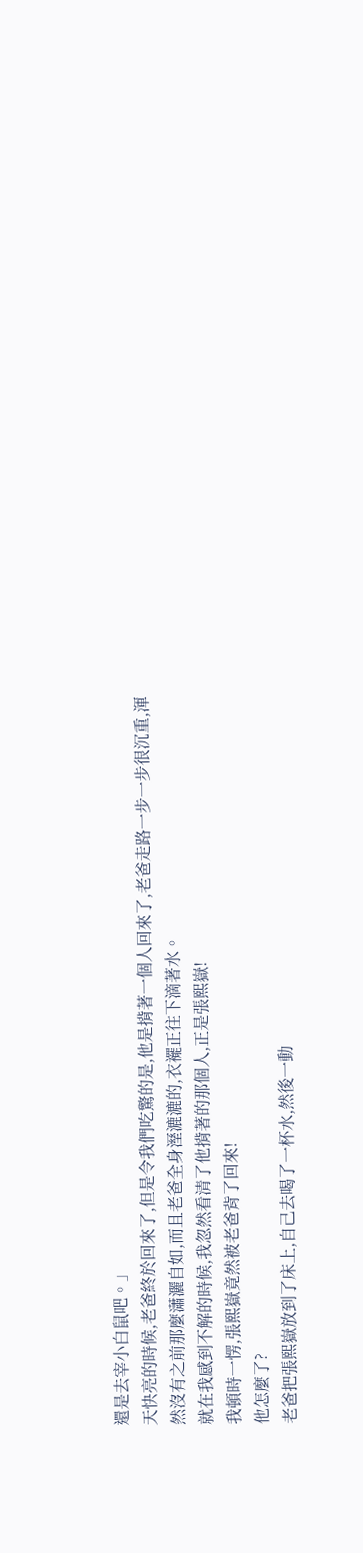還是去宰小白鼠吧。」
天快亮的時候,老爸終於回來了,但是令我們吃驚的是,他是揹著一個人回來了,老爸走路一步一步很沉重,渾然沒有之前那麼瀟灑自如,而且老爸全身溼漉漉的,衣襬正往下滴著水。
就在我感到不解的時候,我忽然看清了他揹著的那個人,正是張熙嶽!
我頓時一愣,張熙嶽竟然被老爸背了回來!
他怎麼了?
老爸把張熙嶽放到了床上,自己去喝了一杯水,然後一動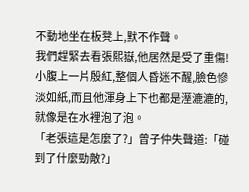不動地坐在板凳上,默不作聲。
我們趕緊去看張熙嶽,他居然是受了重傷!小腹上一片殷紅,整個人昏迷不醒,臉色慘淡如紙,而且他渾身上下也都是溼漉漉的,就像是在水裡泡了泡。
「老張這是怎麼了?」曾子仲失聲道:「碰到了什麼勁敵?」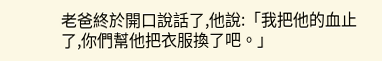老爸終於開口說話了,他說:「我把他的血止了,你們幫他把衣服換了吧。」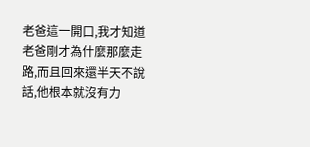老爸這一開口,我才知道老爸剛才為什麼那麼走路,而且回來還半天不說話,他根本就沒有力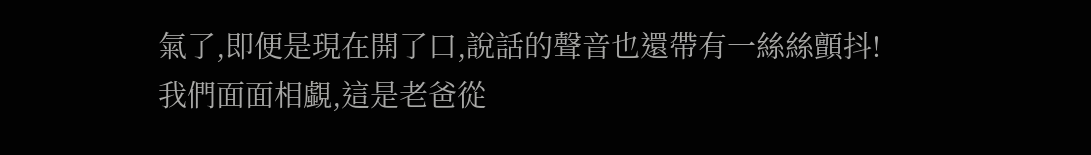氣了,即便是現在開了口,說話的聲音也還帶有一絲絲顫抖!
我們面面相覷,這是老爸從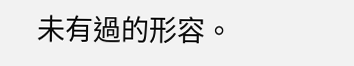未有過的形容。